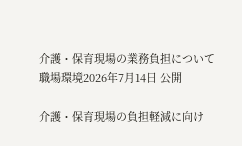介護・保育現場の業務負担について
職場環境2026年7月14日 公開

介護・保育現場の負担軽減に向け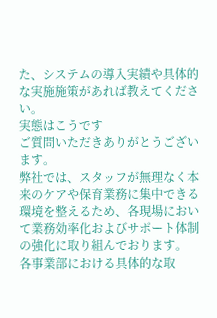た、システムの導入実績や具体的な実施施策があれば教えてください。
実態はこうです
ご質問いただきありがとうございます。
弊社では、スタッフが無理なく本来のケアや保育業務に集中できる環境を整えるため、各現場において業務効率化およびサポート体制の強化に取り組んでおります。
各事業部における具体的な取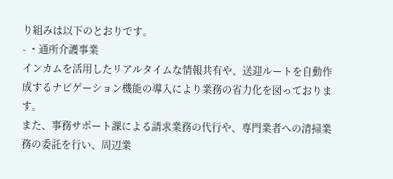り組みは以下のとおりです。
- ・通所介護事業
インカムを活用したリアルタイムな情報共有や、送迎ルートを自動作成するナビゲーション機能の導入により業務の省力化を図っております。
また、事務サポート課による請求業務の代行や、専門業者への清掃業務の委託を行い、周辺業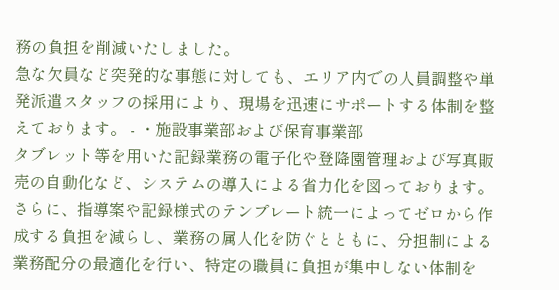務の負担を削減いたしました。
急な欠員など突発的な事態に対しても、エリア内での人員調整や単発派遣スタッフの採用により、現場を迅速にサポートする体制を整えております。 - ・施設事業部および保育事業部
タブレット等を用いた記録業務の電子化や登降園管理および写真販売の自動化など、システムの導入による省力化を図っております。
さらに、指導案や記録様式のテンプレート統一によってゼロから作成する負担を減らし、業務の属人化を防ぐとともに、分担制による業務配分の最適化を行い、特定の職員に負担が集中しない体制を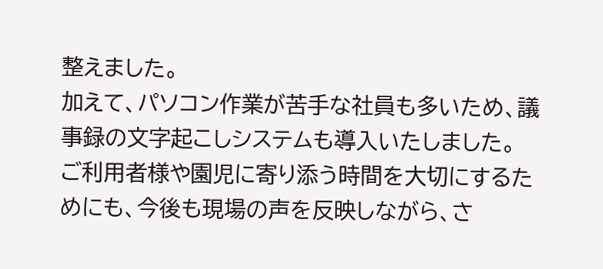整えました。
加えて、パソコン作業が苦手な社員も多いため、議事録の文字起こしシステムも導入いたしました。
ご利用者様や園児に寄り添う時間を大切にするためにも、今後も現場の声を反映しながら、さ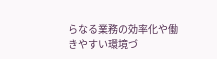らなる業務の効率化や働きやすい環境づ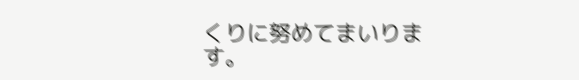くりに努めてまいります。